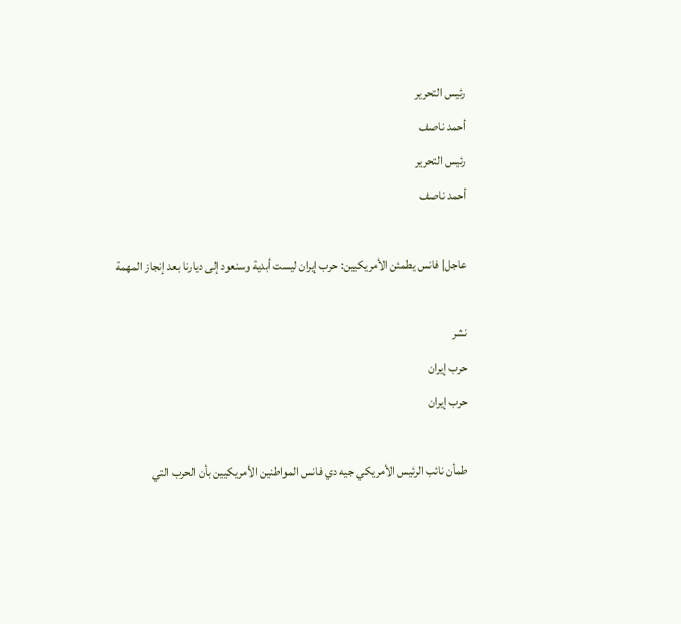رئيس التحرير
أحمد ناصف
رئيس التحرير
أحمد ناصف

عاجل| فانس يطمئن الأمريكيين: حرب إيران ليست أبدية وسنعود إلى ديارنا بعد إنجاز المهمة

نشر
حرب إيران
حرب إيران

طمأن نائب الرئيس الأمريكي جيه دي فانس المواطنين الأمريكيين بأن الحرب التي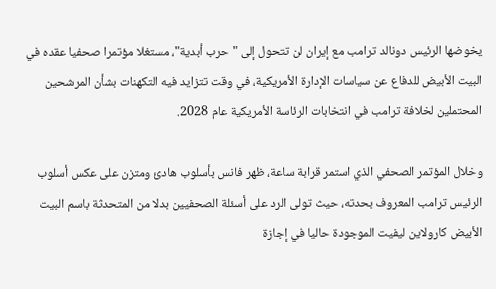يخوضها الرئيس دونالد ترامب مع إيران لن تتحول إلى "حرب أبدية"، مستغلا مؤتمرا صحفيا عقده في البيت الأبيض للدفاع عن سياسات الإدارة الأمريكية، في وقت تتزايد فيه التكهنات بشأن المرشحين المحتملين لخلافة ترامب في انتخابات الرئاسة الأمريكية عام 2028.

وخلال المؤتمر الصحفي الذي استمر قرابة ساعة، ظهر فانس بأسلوب هادئ ومتزن على عكس أسلوب الرئيس ترامب المعروف بحدته، حيث تولى الرد على أسئلة الصحفيين بدلا من المتحدثة باسم البيت الأبيض كارولاين ليفيت الموجودة حاليا في إجازة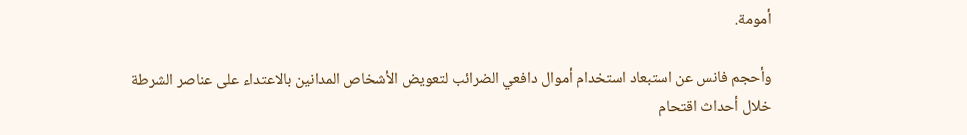أمومة.

وأحجم فانس عن استبعاد استخدام أموال دافعي الضرائب لتعويض الأشخاص المدانين بالاعتداء على عناصر الشرطة خلال أحداث اقتحام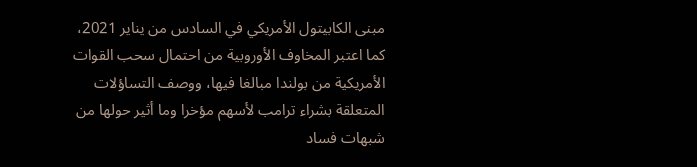مبنى الكابيتول الأمريكي في السادس من يناير 2021، كما اعتبر المخاوف الأوروبية من احتمال سحب القوات الأمريكية من بولندا مبالغا فيها، ووصف التساؤلات المتعلقة بشراء ترامب لأسهم مؤخرا وما أثير حولها من شبهات فساد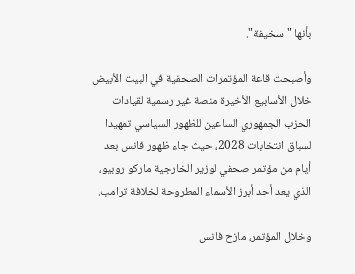بأنها "سخيفة".

وأصبحت قاعة المؤتمرات الصحفية في البيت الأبيض خلال الأسابيع الأخيرة منصة غير رسمية لقيادات الحزب الجمهوري الساعين للظهور السياسي تمهيدا لسباق انتخابات 2028، حيث جاء ظهور فانس بعد أيام من مؤتمر صحفي لوزير الخارجية ماركو روبيو، الذي يعد أحد أبرز الأسماء المطروحة لخلافة ترامب.

وخلال المؤتمر، مازح فانس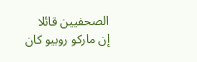الصحفيين قائلا إن ماركو روبيو كان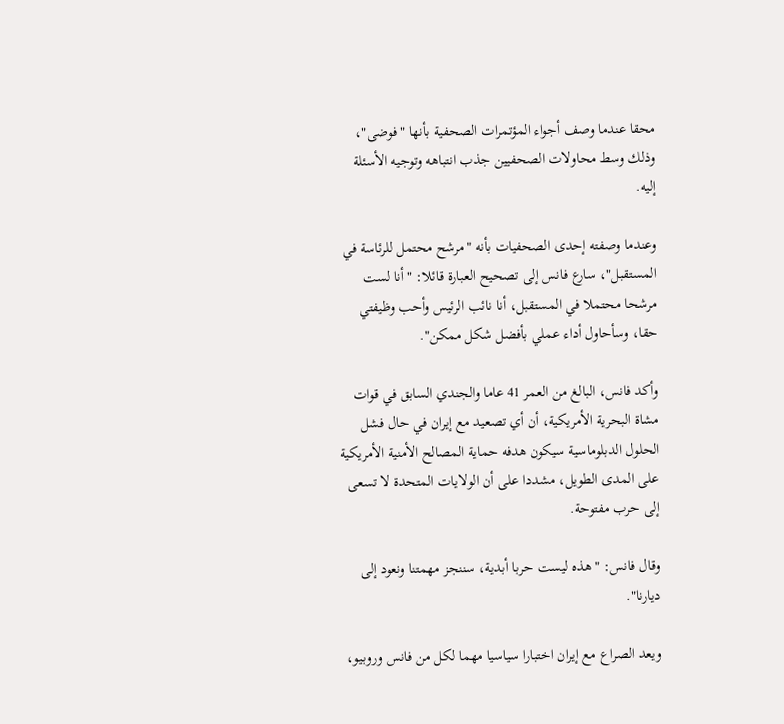محقا عندما وصف أجواء المؤتمرات الصحفية بأنها "فوضى"، وذلك وسط محاولات الصحفيين جذب انتباهه وتوجيه الأسئلة إليه.

وعندما وصفته إحدى الصحفيات بأنه "مرشح محتمل للرئاسة في المستقبل"، سارع فانس إلى تصحيح العبارة قائلا: "أنا لست مرشحا محتملا في المستقبل، أنا نائب الرئيس وأحب وظيفتي حقا، وسأحاول أداء عملي بأفضل شكل ممكن".

وأكد فانس، البالغ من العمر 41 عاما والجندي السابق في قوات مشاة البحرية الأمريكية، أن أي تصعيد مع إيران في حال فشل الحلول الدبلوماسية سيكون هدفه حماية المصالح الأمنية الأمريكية على المدى الطويل، مشددا على أن الولايات المتحدة لا تسعى إلى حرب مفتوحة.

وقال فانس: "هذه ليست حربا أبدية، سننجز مهمتنا ونعود إلى ديارنا".

ويعد الصراع مع إيران اختبارا سياسيا مهما لكل من فانس وروبيو،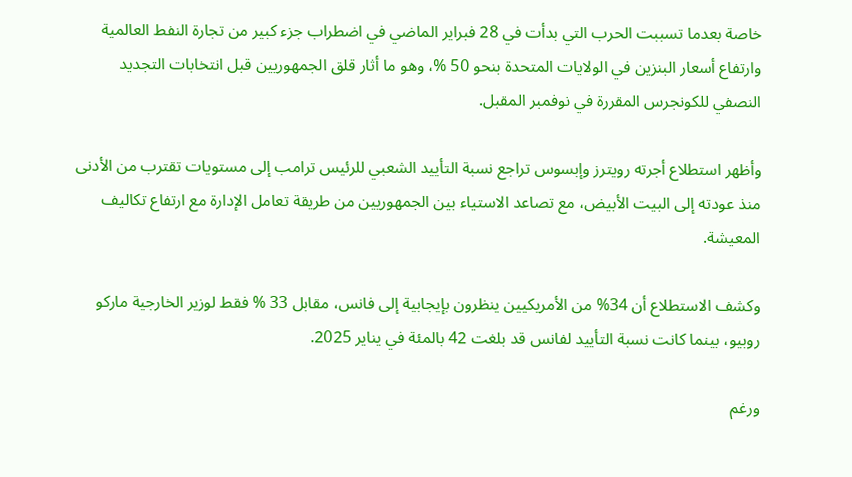خاصة بعدما تسببت الحرب التي بدأت في 28 فبراير الماضي في اضطراب جزء كبير من تجارة النفط العالمية وارتفاع أسعار البنزين في الولايات المتحدة بنحو 50 %، وهو ما أثار قلق الجمهوريين قبل انتخابات التجديد النصفي للكونجرس المقررة في نوفمبر المقبل.

وأظهر استطلاع أجرته رويترز وإبسوس تراجع نسبة التأييد الشعبي للرئيس ترامب إلى مستويات تقترب من الأدنى منذ عودته إلى البيت الأبيض، مع تصاعد الاستياء بين الجمهوريين من طريقة تعامل الإدارة مع ارتفاع تكاليف المعيشة.

وكشف الاستطلاع أن 34% من الأمريكيين ينظرون بإيجابية إلى فانس، مقابل 33 % فقط لوزير الخارجية ماركو روبيو، بينما كانت نسبة التأييد لفانس قد بلغت 42 بالمئة في يناير 2025.

ورغم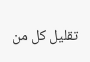تقليل كل من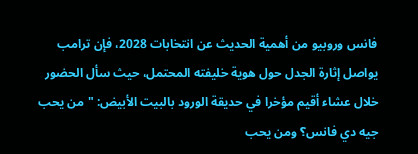فانس وروبيو من أهمية الحديث عن انتخابات 2028، فإن ترامب يواصل إثارة الجدل حول هوية خليفته المحتمل، حيث سأل الحضور خلال عشاء أقيم مؤخرا في حديقة الورود بالبيت الأبيض: "من يحب جيه دي فانس؟ ومن يحب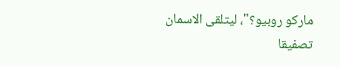ماركو روبيو؟"، ليتلقى الاسمان تصفيقا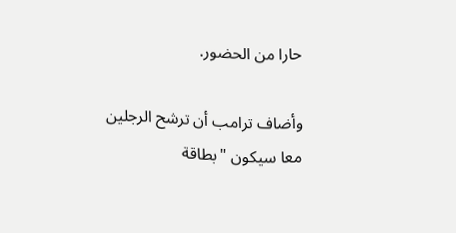حارا من الحضور.

وأضاف ترامب أن ترشح الرجلين معا سيكون "بطاقة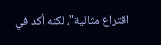اقتراع مثالية"، لكنه أكد في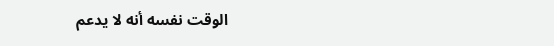الوقت نفسه أنه لا يدعم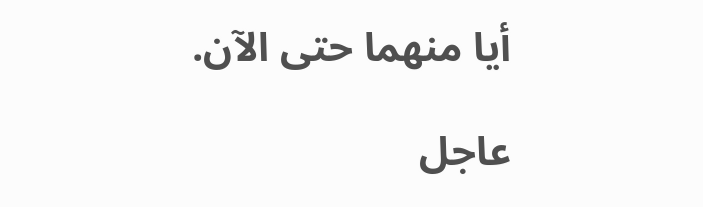أيا منهما حتى الآن.

عاجل